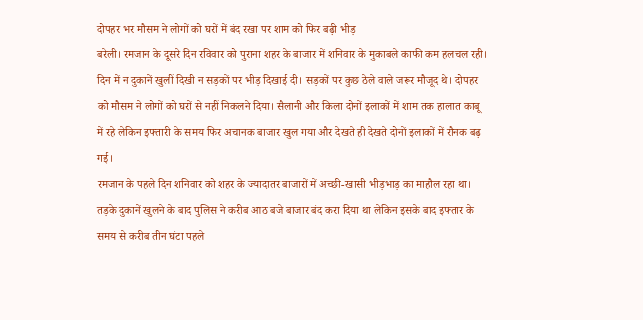दोपहर भर मौसम ने लोगों को घरों में बंद रखा पर शाम को फिर बढ़ी भीड़
बरेली। रमजान के दूसरे दिन रविवार को पुराना शहर के बाजार में शनिवार के मुकाबले काफी कम हलचल रही। दिन में न दुकानें खुलीं दिखी न सड़कों पर भीड़ दिखाई दी। सड़कों पर कुछ ठेले वाले जरूर मौजूद थे। दोपहर को मौसम ने लोगों को घरों से नहीं निकलने दिया। सैलानी और किला दोनों इलाकों में शाम तक हालात काबू में रहे लेकिन इफ्तारी के समय फिर अचानक बाजार खुल गया और देखते ही देखते दोनों इलाकों में रौनक बढ़ गई।
रमजान के पहले दिन शनिवार को शहर के ज्यादातर बाजारों में अच्छी-खासी भीड़भाड़ का माहौल रहा था। तड़के दुकानें खुलने के बाद पुलिस ने करीब आठ बजे बाजार बंद करा दिया था लेकिन इसके बाद इफ्तार के समय से करीब तीन घंटा पहले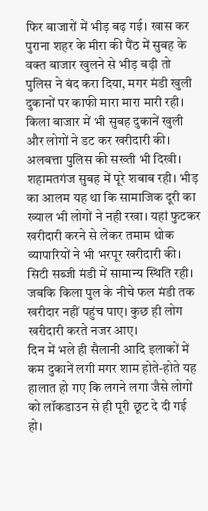फिर बाजारों में भीड़ बढ़ गई। खास कर पुराना शहर के मीरा की पैंठ में सुबह के वक्त बाजार खुलने से भीड़ बढ़ी तो पुलिस ने बंद करा दिया, मगर मंडी खुली दुकानों पर काफी मारा मारा मारी रही। किला बाजार में भी सुबह दुकानें खुली और लोगों ने डट कर खरीदारी की। अलबत्ता पुलिस की सख्ती भी दिखी।
शहामतगंज सुबह में पूरे शबाब रही। भीड़ का आलम यह था कि सामाजिक दूरी का ख्याल भी लोगों ने नही रखा। यहां फुटकर खरीदारी करने से लेकर तमाम थोक व्यापारियों ने भी भरपूर खरीदारी की। सिटी सब्जी मंडी में सामान्य स्थिति रही। जबकि किला पुल के नीचे फल मंडी तक खरीदार नहीं पहुंच पाए। कुछ ही लोग खरीदारी करते नजर आए।
दिन में भले ही सैलानी आदि इलाकों में कम दुकानें लगी मगर शाम होते-होते यह हालात हो गए कि लगने लगा जैसे लोगों को लॉकडाउन से ही पूरी छूट दे दी गई हो।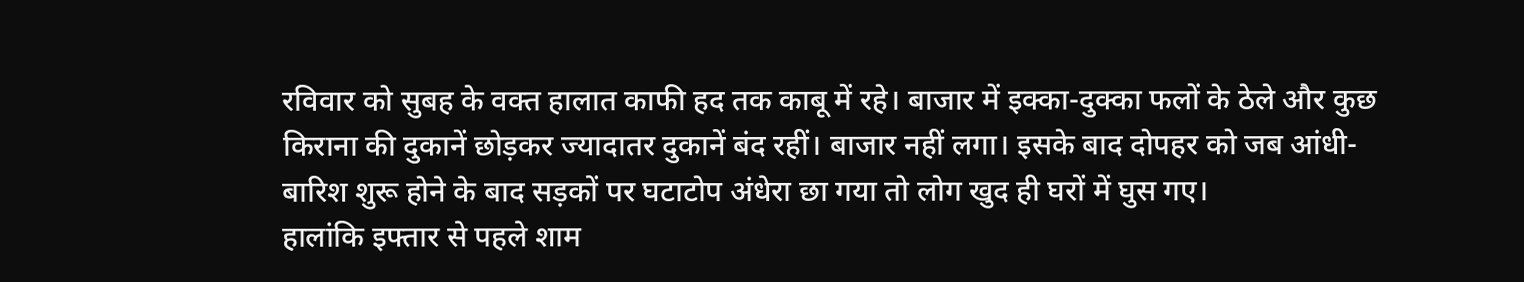रविवार को सुबह के वक्त हालात काफी हद तक काबू में रहे। बाजार में इक्का-दुक्का फलों के ठेले और कुछ किराना की दुकानें छोड़कर ज्यादातर दुकानें बंद रहीं। बाजार नहीं लगा। इसके बाद दोपहर को जब आंधी-बारिश शुरू होने के बाद सड़कों पर घटाटोप अंधेरा छा गया तो लोग खुद ही घरों में घुस गए।
हालांकि इफ्तार से पहले शाम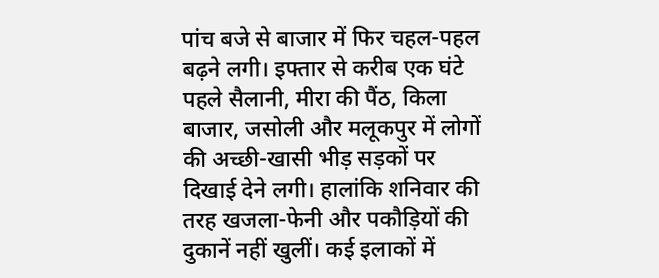पांच बजे से बाजार में फिर चहल-पहल बढ़ने लगी। इफ्तार से करीब एक घंटे पहले सैलानी, मीरा की पैंठ, किला बाजार, जसोली और मलूकपुर में लोगों की अच्छी-खासी भीड़ सड़कों पर दिखाई देने लगी। हालांकि शनिवार की तरह खजला-फेनी और पकौड़ियों की दुकानें नहीं खुलीं। कई इलाकों में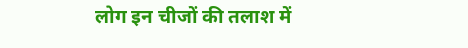लोग इन चीजों की तलाश में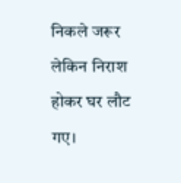निकले जरूर लेकिन निराश होकर घर लौट गए।